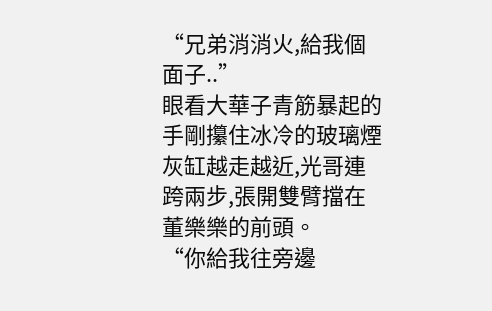“兄弟消消火,給我個面子..”
眼看大華子青筋暴起的手剛攥住冰冷的玻璃煙灰缸越走越近,光哥連跨兩步,張開雙臂擋在董樂樂的前頭。
“你給我往旁邊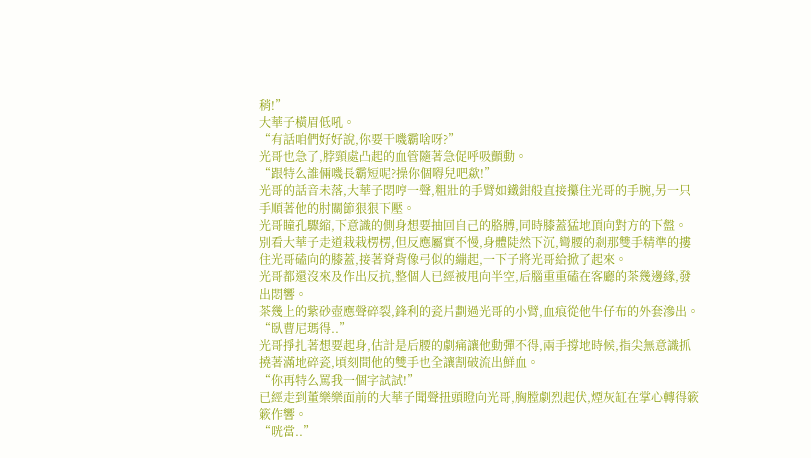稍!”
大華子橫眉低吼。
“有話咱們好好說,你要干嘰霸啥呀?”
光哥也急了,脖頸處凸起的血管隨著急促呼吸顫動。
“跟特么誰倆嘰長霸短呢?操你個嘚兒吧歘!”
光哥的話音未落,大華子悶哼一聲,粗壯的手臂如鐵鉗般直接攥住光哥的手腕,另一只手順著他的肘關節狠狠下壓。
光哥瞳孔驟縮,下意識的側身想要抽回自己的胳膊,同時膝蓋猛地頂向對方的下盤。
別看大華子走道栽栽楞楞,但反應屬實不慢,身體陡然下沉,彎腰的剎那雙手精準的摟住光哥磕向的膝蓋,接著脊背像弓似的繃起,一下子將光哥給掀了起來。
光哥都還沒來及作出反抗,整個人已經被甩向半空,后腦重重磕在客廳的茶幾邊緣,發出悶響。
茶幾上的紫砂壺應聲碎裂,鋒利的瓷片劃過光哥的小臂,血痕從他牛仔布的外套滲出。
“臥曹尼瑪得..”
光哥掙扎著想要起身,估計是后腰的劇痛讓他動彈不得,兩手撐地時候,指尖無意識抓撓著滿地碎瓷,頃刻間他的雙手也全讓割破流出鮮血。
“你再特么罵我一個字試試!”
已經走到董樂樂面前的大華子聞聲扭頭瞪向光哥,胸膛劇烈起伏,煙灰缸在掌心轉得簌簌作響。
“咣當..”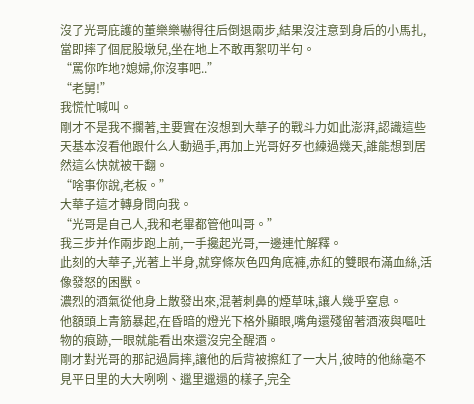沒了光哥庇護的董樂樂嚇得往后倒退兩步,結果沒注意到身后的小馬扎,當即摔了個屁股墩兒,坐在地上不敢再絮叨半句。
“罵你咋地?媳婦,你沒事吧..”
“老舅!”
我慌忙喊叫。
剛才不是我不攔著,主要實在沒想到大華子的戰斗力如此澎湃,認識這些天基本沒看他跟什么人動過手,再加上光哥好歹也練過幾天,誰能想到居然這么快就被干翻。
“啥事你說,老板。”
大華子這才轉身問向我。
“光哥是自己人,我和老畢都管他叫哥。”
我三步并作兩步跑上前,一手攙起光哥,一邊連忙解釋。
此刻的大華子,光著上半身,就穿條灰色四角底褲,赤紅的雙眼布滿血絲,活像發怒的困獸。
濃烈的酒氣從他身上散發出來,混著刺鼻的煙草味,讓人幾乎窒息。
他額頭上青筋暴起,在昏暗的燈光下格外顯眼,嘴角還殘留著酒液與嘔吐物的痕跡,一眼就能看出來還沒完全醒酒。
剛才對光哥的那記過肩摔,讓他的后背被擦紅了一大片,彼時的他絲毫不見平日里的大大咧咧、邋里邋遢的樣子,完全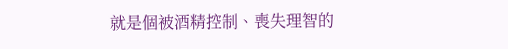就是個被酒精控制、喪失理智的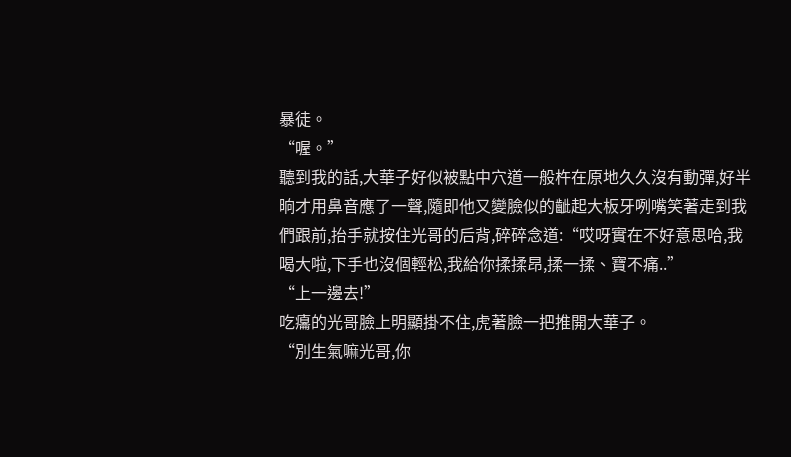暴徒。
“喔。”
聽到我的話,大華子好似被點中穴道一般杵在原地久久沒有動彈,好半晌才用鼻音應了一聲,隨即他又變臉似的齜起大板牙咧嘴笑著走到我們跟前,抬手就按住光哥的后背,碎碎念道:“哎呀實在不好意思哈,我喝大啦,下手也沒個輕松,我給你揉揉昂,揉一揉、寶不痛..”
“上一邊去!”
吃癟的光哥臉上明顯掛不住,虎著臉一把推開大華子。
“別生氣嘛光哥,你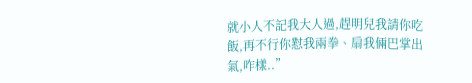就小人不記我大人過,趕明兒我請你吃飯,再不行你懟我兩拳、扇我倆巴掌出氣,咋樣..”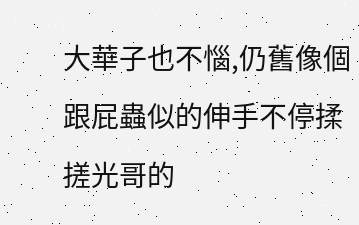大華子也不惱,仍舊像個跟屁蟲似的伸手不停揉搓光哥的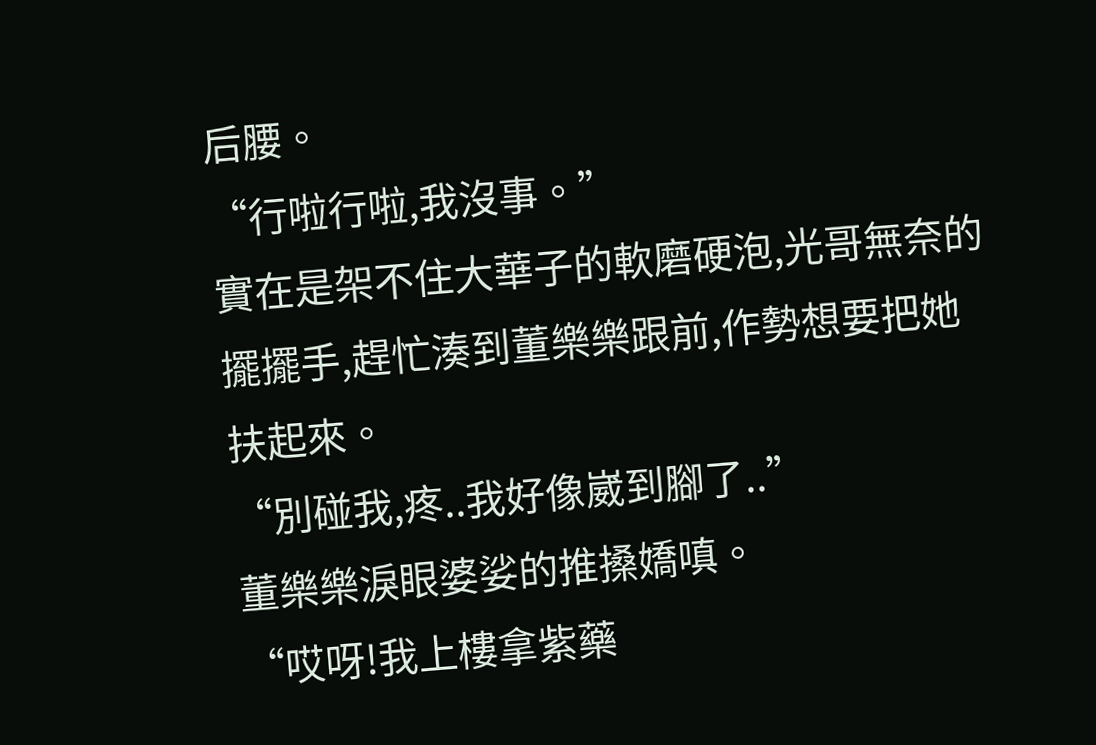后腰。
“行啦行啦,我沒事。”
實在是架不住大華子的軟磨硬泡,光哥無奈的擺擺手,趕忙湊到董樂樂跟前,作勢想要把她扶起來。
“別碰我,疼..我好像崴到腳了..”
董樂樂淚眼婆娑的推搡嬌嗔。
“哎呀!我上樓拿紫藥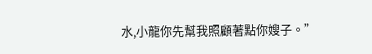水,小龍你先幫我照顧著點你嫂子。”